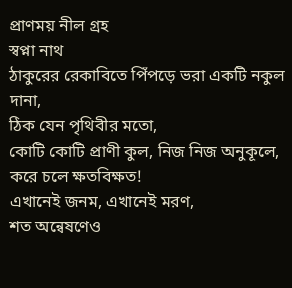প্রাণময় নীল গ্রহ
স্বপ্না নাথ
ঠাকুরের রেকাবিতে পিঁপড়ে ভরা একটি নকুল দানা,
ঠিক যেন পৃথিবীর মতো,
কোটি কোটি প্রাণী কুল, নিজ নিজ অনুকূলে,
করে চলে ক্ষতবিক্ষত!
এখানেই জনম, এখানেই মরণ,
শত অন্বেষণেও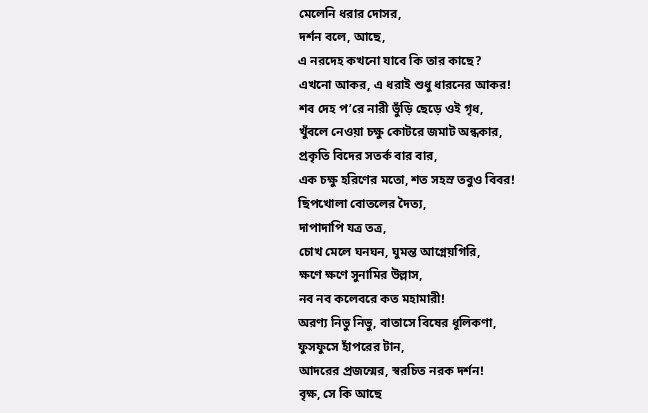মেলেনি ধরার দোসর,
দর্শন বলে, আছে,
এ নরদেহ কখনো যাবে কি তার কাছে?
এখনো আকর, এ ধরাই শুধু ধারনের আকর!
শব দেহ প’রে নারী ভুঁড়ি ছেড়ে ওই গৃধ,
খুঁবলে নেওয়া চক্ষু কোটরে জমাট অন্ধকার,
প্রকৃতি বিদের সতর্ক বার বার,
এক চক্ষু হরিণের মতো, শত সহস্র তবুও বিবর!
ছিপখোলা বোতলের দৈত্য,
দাপাদাপি যত্র তত্র,
চোখ মেলে ঘনঘন, ঘুমন্ত আগ্নেয়গিরি,
ক্ষণে ক্ষণে সুনামির উল্লাস,
নব নব কলেবরে কত মহামারী!
অরণ্য নিভু নিভু, বাতাসে বিষের ধূলিকণা,
ফুসফুসে হাঁপরের টান,
আদরের প্রজন্মের, স্বরচিত নরক দর্শন!
বৃক্ষ, সে কি আছে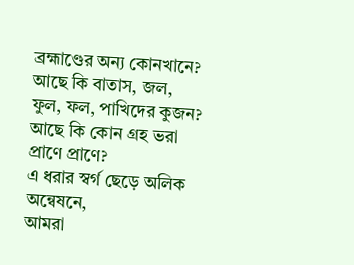ব্রহ্মাণ্ডের অন্য কোনখানে?
আছে কি বাতাস, জল,
ফুল, ফল, পাখিদের কুজন?
আছে কি কোন গ্রহ ভরা প্রাণে প্রাণে?
এ ধরার স্বর্গ ছেড়ে অলিক অন্বেষনে,
আমরা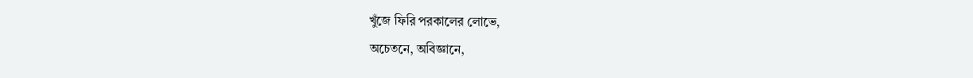খুঁজে ফিরি পরকালের লোভে,
অচেতনে, অবিজ্ঞানে,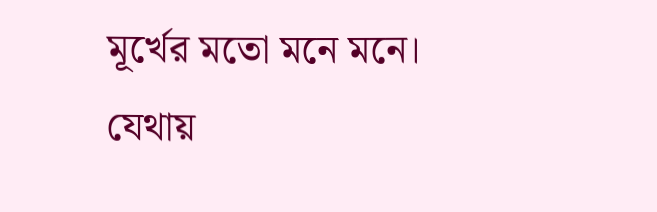মূর্খের মতো মনে মনে।
যেথায়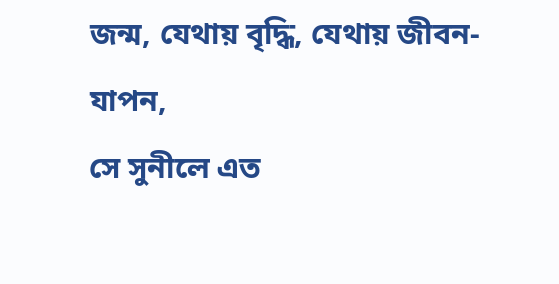জন্ম, যেথায় বৃদ্ধি, যেথায় জীবন-যাপন,
সে সুনীলে এত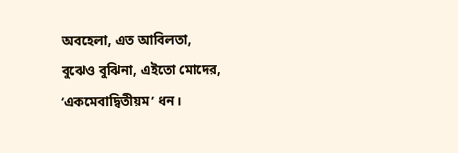অবহেলা, এত আবিলতা,
বুঝেও বুঝিনা, এইতো মোদের,
‘একমেবাদ্বিতীয়ম’ ধন।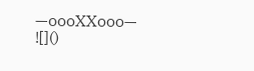—oooXXooo—
![]()